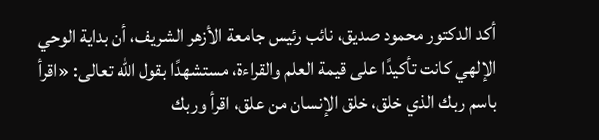أكد الدكتور محمود صديق، نائب رئيس جامعة الأزهر الشريف، أن بداية الوحي الإلهي كانت تأكيدًا على قيمة العلم والقراءة، مستشهدًا بقول الله تعالى: «اقرأ باسم ربك الذي خلق، خلق الإنسان من علق، اقرأ وربك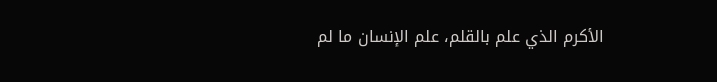الأكرم الذي علم بالقلم، علم الإنسان ما لم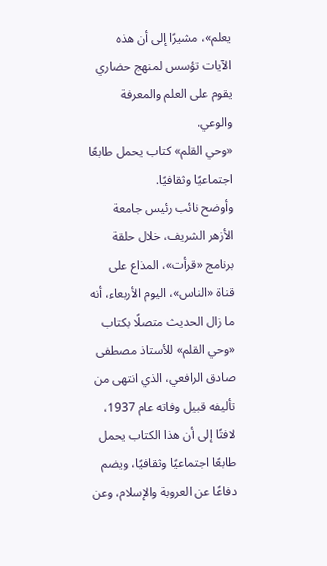يعلم»، مشيرًا إلى أن هذه الآيات تؤسس لمنهج حضاري يقوم على العلم والمعرفة والوعي.
«وحي القلم» كتاب يحمل طابعًا اجتماعيًا وثقافيًا.
وأوضح نائب رئيس جامعة الأزهر الشريف، خلال حلقة برنامج «قرأت»، المذاع على قناة «الناس»، اليوم الأربعاء، أنه ما زال الحديث متصلًا بكتاب «وحي القلم» للأستاذ مصطفى صادق الرافعي، الذي انتهى من تأليفه قبيل وفاته عام 1937، لافتًا إلى أن هذا الكتاب يحمل طابعًا اجتماعيًا وثقافيًا، ويضم دفاعًا عن العروبة والإسلام، وعن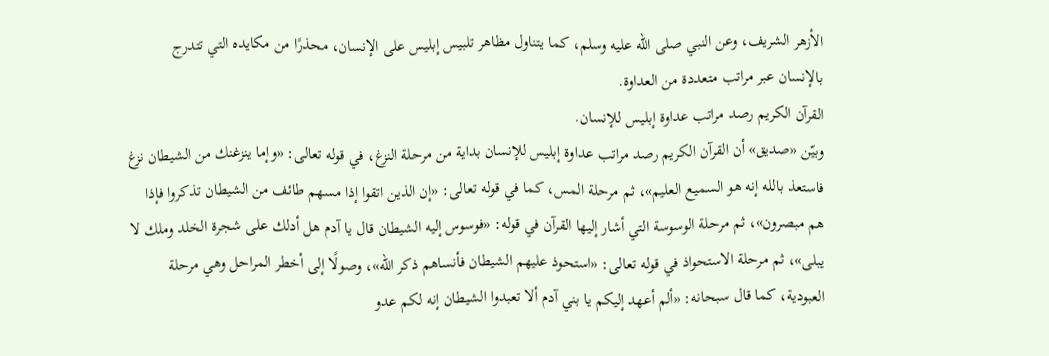الأزهر الشريف، وعن النبي صلى الله عليه وسلم، كما يتناول مظاهر تلبيس إبليس على الإنسان، محذرًا من مكايده التي تتدرج بالإنسان عبر مراتب متعددة من العداوة.
القرآن الكريم رصد مراتب عداوة إبليس للإنسان.
وبيّن «صديق» أن القرآن الكريم رصد مراتب عداوة إبليس للإنسان بداية من مرحلة النزغ، في قوله تعالى: «وإما ينزغنك من الشيطان نزغ فاستعذ بالله إنه هو السميع العليم»، ثم مرحلة المس، كما في قوله تعالى: «إن الذين اتقوا إذا مسهم طائف من الشيطان تذكروا فإذا هم مبصرون»، ثم مرحلة الوسوسة التي أشار إليها القرآن في قوله: «فوسوس إليه الشيطان قال يا آدم هل أدلك على شجرة الخلد وملك لا يبلى»، ثم مرحلة الاستحواذ في قوله تعالى: «استحوذ عليهم الشيطان فأنساهم ذكر الله»، وصولًا إلى أخطر المراحل وهي مرحلة العبودية، كما قال سبحانه: «ألم أعهد إليكم يا بني آدم ألا تعبدوا الشيطان إنه لكم عدو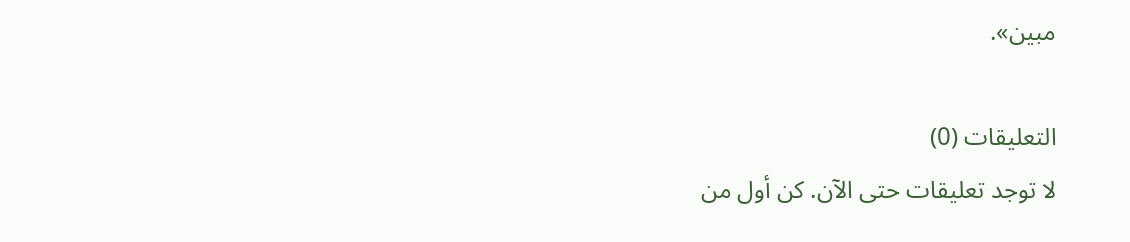مبين».

التعليقات (0)
لا توجد تعليقات حتى الآن. كن أول من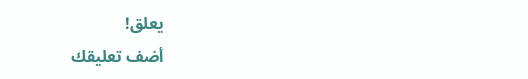يعلق!
أضف تعليقك